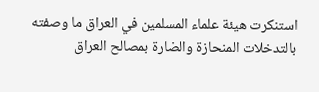استنكرت هيئة علماء المسلمين في العراق ما وصفته بالتدخلات المنحازة والضارة بمصالح العراق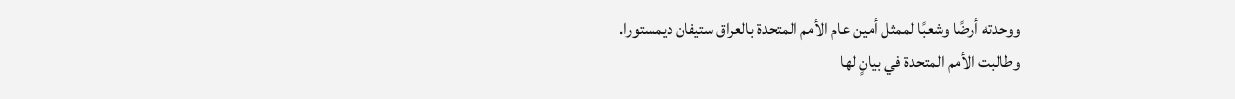ووحدته أرضًا وشعبًا لممثل أمين عام الأمم المتحدة بالعراق ستيفان ديمستورا.
وطالبت الأمم المتحدة في بيانٍ لها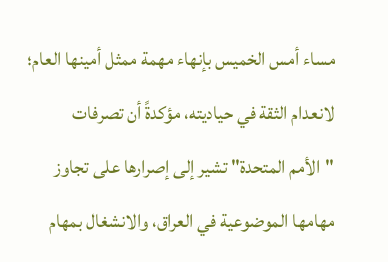مساء أمس الخميس بإنهاء مهمة ممثل أمينها العام؛ لانعدام الثقة في حياديته، مؤكدةً أن تصرفات "الأمم المتحدة" تشير إلى إصرارها على تجاوز مهامها الموضوعية في العراق، والانشغال بمهام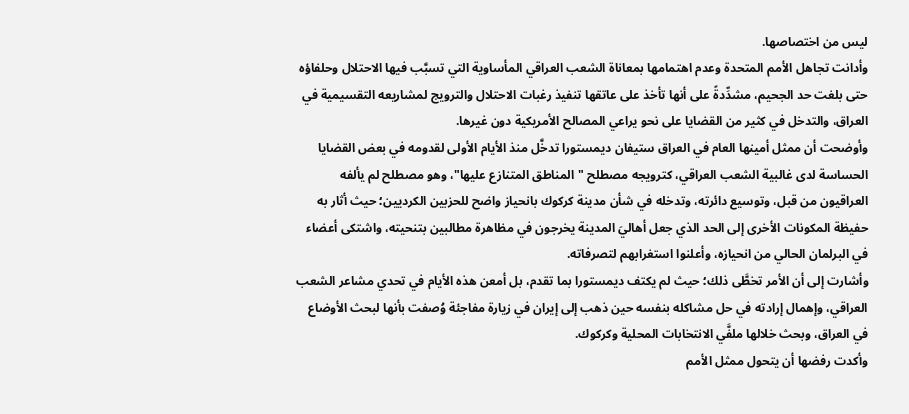ليس من اختصاصها.
وأدانت تجاهل الأمم المتحدة وعدم اهتمامها بمعاناة الشعب العراقي المأساوية التي تسبَّب فيها الاحتلال وحلفاؤه حتى بلغت حد الجحيم، مشدِّدةً على أنها تأخذ على عاتقها تنفيذ رغبات الاحتلال والترويج لمشاريعه التقسيمية في العراق، والتدخل في كثير من القضايا على نحو يراعي المصالح الأمريكية دون غيرها.
وأوضحت أن ممثل أمينها العام في العراق ستيفان ديمستورا تدخَّل منذ الأيام الأولى لقدومه في بعض القضايا الحساسة لدى غالبية الشعب العراقي، كترويجه مصطلح "المناطق المتنازع عليها"، وهو مصطلح لم يألفه العراقيون من قبل، وتوسيع دائرته، وتدخله في شأن مدينة كركوك بانحياز واضح للحزبين الكرديين؛ حيث أثار به حفيظة المكونات الأخرى إلى الحد الذي جعل أهاليَ المدينة يخرجون في مظاهرة مطالبين بتنحيته، واشتكى أعضاء في البرلمان الحالي من انحيازه، وأعلنوا استغرابهم لتصرفاته.
وأشارت إلى أن الأمر تخطَّى ذلك؛ حيث لم يكتف ديمستورا بما تقدم، بل أمعن هذه الأيام في تحدي مشاعر الشعب العراقي، وإهمال إرادته في حل مشاكله بنفسه حين ذهب إلى إيران في زيارة مفاجئة وُصفت بأنها لبحث الأوضاع في العراق، وبحث خلالها ملفَّي الانتخابات المحلية وكركوك.
وأكدت رفضها أن يتحول ممثل الأمم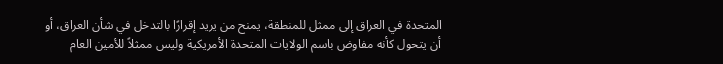المتحدة في العراق إلى ممثل للمنطقة، يمنح من يريد إقرارًا بالتدخل في شأن العراق، أو أن يتحول كأنه مفاوض باسم الولايات المتحدة الأمريكية وليس ممثلاً للأمين العام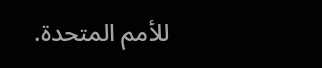للأمم المتحدة.